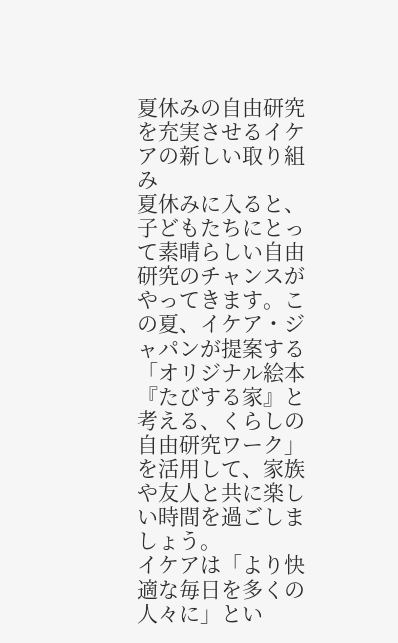夏休みの自由研究を充実させるイケアの新しい取り組み
夏休みに入ると、子どもたちにとって素晴らしい自由研究のチャンスがやってきます。この夏、イケア・ジャパンが提案する「オリジナル絵本『たびする家』と考える、くらしの自由研究ワーク」を活用して、家族や友人と共に楽しい時間を過ごしましょう。
イケアは「より快適な毎日を多くの人々に」とい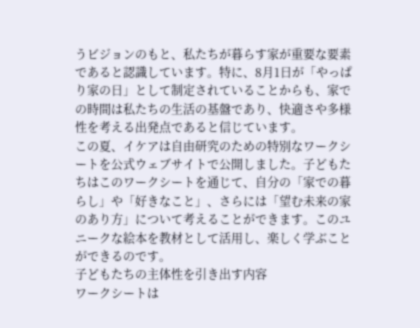うビジョンのもと、私たちが暮らす家が重要な要素であると認識しています。特に、8月1日が「やっぱり家の日」として制定されていることからも、家での時間は私たちの生活の基盤であり、快適さや多様性を考える出発点であると信じています。
この夏、イケアは自由研究のための特別なワークシートを公式ウェブサイトで公開しました。子どもたちはこのワークシートを通じて、自分の「家での暮らし」や「好きなこと」、さらには「望む未来の家のあり方」について考えることができます。このユニークな絵本を教材として活用し、楽しく学ぶことができるのです。
子どもたちの主体性を引き出す内容
ワークシートは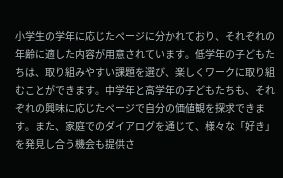小学生の学年に応じたページに分かれており、それぞれの年齢に適した内容が用意されています。低学年の子どもたちは、取り組みやすい課題を選び、楽しくワークに取り組むことができます。中学年と高学年の子どもたちも、それぞれの興味に応じたページで自分の価値観を探求できます。また、家庭でのダイアログを通じて、様々な「好き」を発見し合う機会も提供さ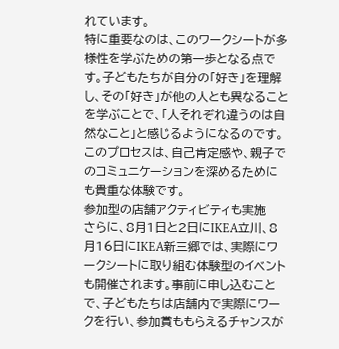れています。
特に重要なのは、このワークシートが多様性を学ぶための第一歩となる点です。子どもたちが自分の「好き」を理解し、その「好き」が他の人とも異なることを学ぶことで、「人それぞれ違うのは自然なこと」と感じるようになるのです。このプロセスは、自己肯定感や、親子でのコミュニケーションを深めるためにも貴重な体験です。
参加型の店舗アクティビティも実施
さらに、8月1日と2日にIKEA立川、8月16日にIKEA新三郷では、実際にワークシートに取り組む体験型のイベントも開催されます。事前に申し込むことで、子どもたちは店舗内で実際にワークを行い、参加賞ももらえるチャンスが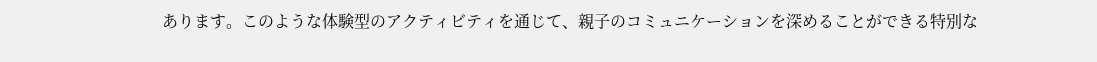あります。このような体験型のアクティビティを通じて、親子のコミュニケーションを深めることができる特別な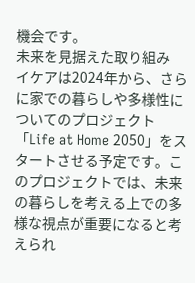機会です。
未来を見据えた取り組み
イケアは2024年から、さらに家での暮らしや多様性についてのプロジェクト「Life at Home 2050」をスタートさせる予定です。このプロジェクトでは、未来の暮らしを考える上での多様な視点が重要になると考えられ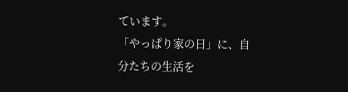ています。
「やっぱり家の日」に、自分たちの生活を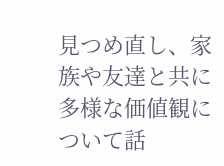見つめ直し、家族や友達と共に多様な価値観について話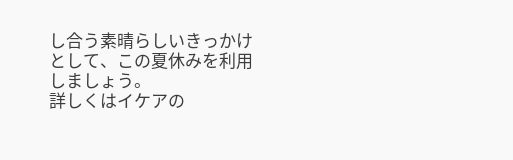し合う素晴らしいきっかけとして、この夏休みを利用しましょう。
詳しくはイケアの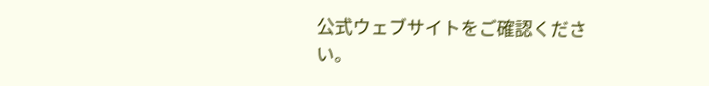公式ウェブサイトをご確認ください。